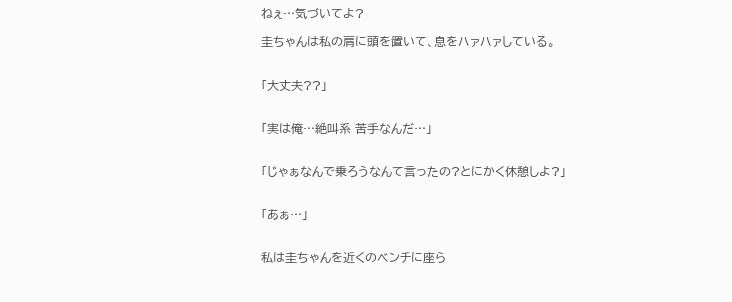ねぇ…気づいてよ?

圭ちゃんは私の肩に頭を置いて、息をハァハァしている。


「大丈夫??」


「実は俺…絶叫系 苦手なんだ…」


「じゃぁなんで乗ろうなんて言ったの?とにかく休憩しよ?」


「あぁ…」


私は圭ちゃんを近くのベンチに座ら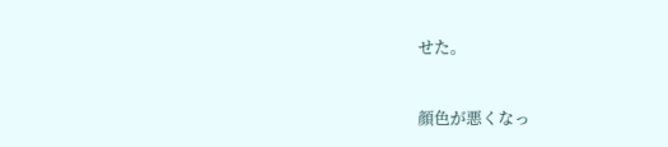せた。


顔色が悪くなっ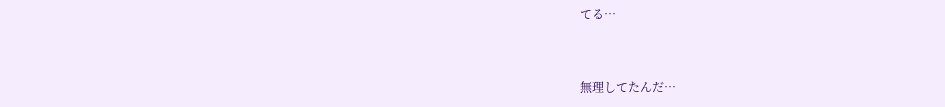てる…


無理してたんだ…